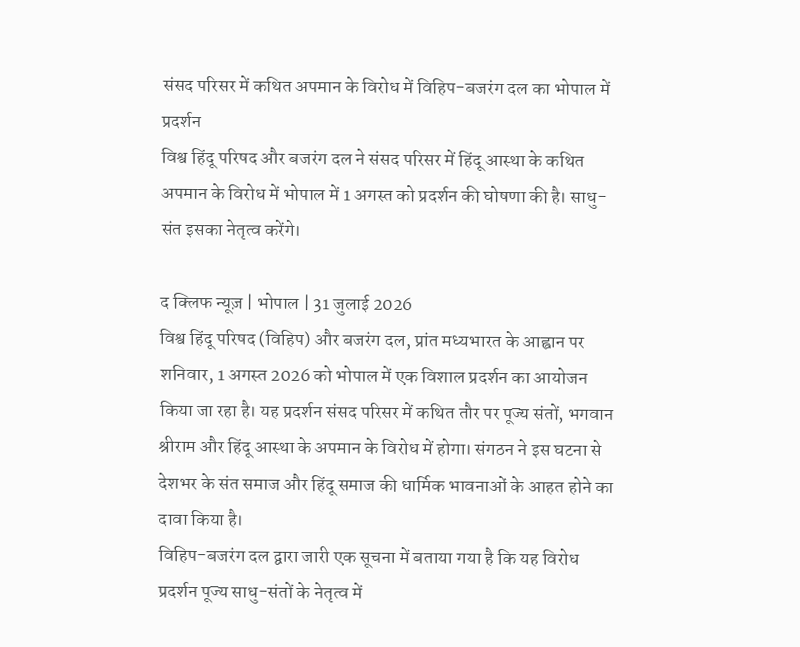संसद परिसर में कथित अपमान के विरोध में विहिप-बजरंग दल का भोपाल में प्रदर्शन
विश्व हिंदू परिषद और बजरंग दल ने संसद परिसर में हिंदू आस्था के कथित अपमान के विरोध में भोपाल में 1 अगस्त को प्रदर्शन की घोषणा की है। साधु-संत इसका नेतृत्व करेंगे।

द क्लिफ न्यूज़ | भोपाल | 31 जुलाई 2026
विश्व हिंदू परिषद (विहिप) और बजरंग दल, प्रांत मध्यभारत के आह्वान पर शनिवार, 1 अगस्त 2026 को भोपाल में एक विशाल प्रदर्शन का आयोजन किया जा रहा है। यह प्रदर्शन संसद परिसर में कथित तौर पर पूज्य संतों, भगवान श्रीराम और हिंदू आस्था के अपमान के विरोध में होगा। संगठन ने इस घटना से देशभर के संत समाज और हिंदू समाज की धार्मिक भावनाओं के आहत होने का दावा किया है।
विहिप-बजरंग दल द्वारा जारी एक सूचना में बताया गया है कि यह विरोध प्रदर्शन पूज्य साधु-संतों के नेतृत्व में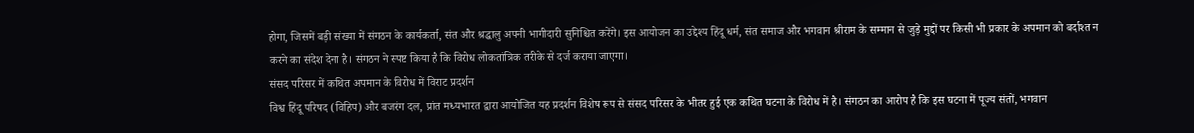होगा, जिसमें बड़ी संख्या में संगठन के कार्यकर्ता, संत और श्रद्धालु अपनी भागीदारी सुनिश्चित करेंगे। इस आयोजन का उद्देश्य हिंदू धर्म, संत समाज और भगवान श्रीराम के सम्मान से जुड़े मुद्दों पर किसी भी प्रकार के अपमान को बर्दाश्त न करने का संदेश देना है। संगठन ने स्पष्ट किया है कि विरोध लोकतांत्रिक तरीके से दर्ज कराया जाएगा।
संसद परिसर में कथित अपमान के विरोध में विराट प्रदर्शन
विश्व हिंदू परिषद (विहिप) और बजरंग दल, प्रांत मध्यभारत द्वारा आयोजित यह प्रदर्शन विशेष रूप से संसद परिसर के भीतर हुई एक कथित घटना के विरोध में है। संगठन का आरोप है कि इस घटना में पूज्य संतों, भगवान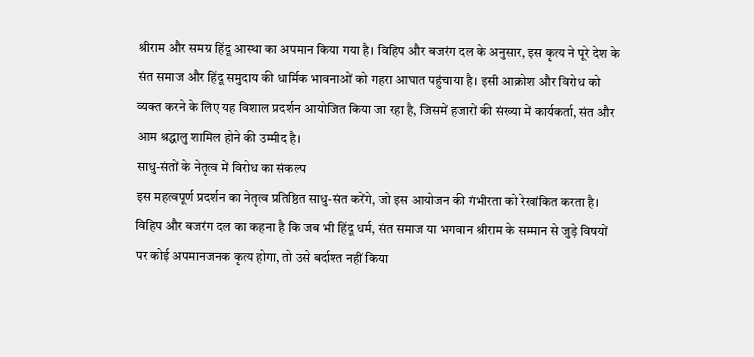श्रीराम और समग्र हिंदू आस्था का अपमान किया गया है। विहिप और बजरंग दल के अनुसार, इस कृत्य ने पूरे देश के संत समाज और हिंदू समुदाय की धार्मिक भावनाओं को गहरा आघात पहुंचाया है। इसी आक्रोश और विरोध को व्यक्त करने के लिए यह विशाल प्रदर्शन आयोजित किया जा रहा है, जिसमें हजारों की संख्या में कार्यकर्ता, संत और आम श्रद्धालु शामिल होने की उम्मीद है।
साधु-संतों के नेतृत्व में विरोध का संकल्प
इस महत्वपूर्ण प्रदर्शन का नेतृत्व प्रतिष्ठित साधु-संत करेंगे, जो इस आयोजन की गंभीरता को रेखांकित करता है। विहिप और बजरंग दल का कहना है कि जब भी हिंदू धर्म, संत समाज या भगवान श्रीराम के सम्मान से जुड़े विषयों पर कोई अपमानजनक कृत्य होगा, तो उसे बर्दाश्त नहीं किया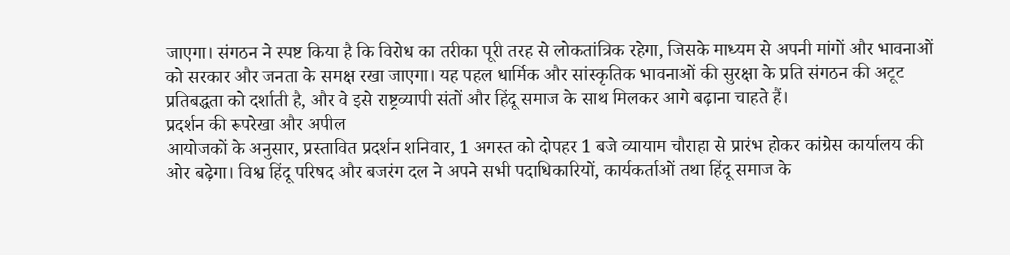जाएगा। संगठन ने स्पष्ट किया है कि विरोध का तरीका पूरी तरह से लोकतांत्रिक रहेगा, जिसके माध्यम से अपनी मांगों और भावनाओं को सरकार और जनता के समक्ष रखा जाएगा। यह पहल धार्मिक और सांस्कृतिक भावनाओं की सुरक्षा के प्रति संगठन की अटूट प्रतिबद्धता को दर्शाती है, और वे इसे राष्ट्रव्यापी संतों और हिंदू समाज के साथ मिलकर आगे बढ़ाना चाहते हैं।
प्रदर्शन की रूपरेखा और अपील
आयोजकों के अनुसार, प्रस्तावित प्रदर्शन शनिवार, 1 अगस्त को दोपहर 1 बजे व्यायाम चौराहा से प्रारंभ होकर कांग्रेस कार्यालय की ओर बढ़ेगा। विश्व हिंदू परिषद और बजरंग दल ने अपने सभी पदाधिकारियों, कार्यकर्ताओं तथा हिंदू समाज के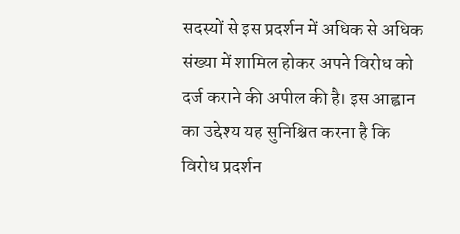सदस्यों से इस प्रदर्शन में अधिक से अधिक संख्या में शामिल होकर अपने विरोध को दर्ज कराने की अपील की है। इस आह्वान का उद्देश्य यह सुनिश्चित करना है कि विरोध प्रदर्शन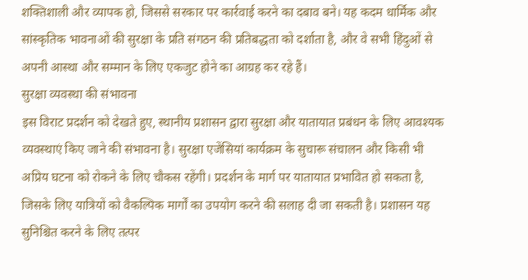शक्तिशाली और व्यापक हो, जिससे सरकार पर कार्रवाई करने का दबाव बने। यह कदम धार्मिक और सांस्कृतिक भावनाओं की सुरक्षा के प्रति संगठन की प्रतिबद्धता को दर्शाता है, और वे सभी हिंदुओं से अपनी आस्था और सम्मान के लिए एकजुट होने का आग्रह कर रहे हैं।
सुरक्षा व्यवस्था की संभावना
इस विराट प्रदर्शन को देखते हुए, स्थानीय प्रशासन द्वारा सुरक्षा और यातायात प्रबंधन के लिए आवश्यक व्यवस्थाएं किए जाने की संभावना है। सुरक्षा एजेंसियां कार्यक्रम के सुचारू संचालन और किसी भी अप्रिय घटना को रोकने के लिए चौकस रहेंगी। प्रदर्शन के मार्ग पर यातायात प्रभावित हो सकता है, जिसके लिए यात्रियों को वैकल्पिक मार्गों का उपयोग करने की सलाह दी जा सकती है। प्रशासन यह सुनिश्चित करने के लिए तत्पर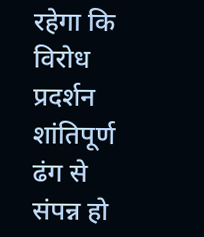रहेगा कि विरोध प्रदर्शन शांतिपूर्ण ढंग से संपन्न हो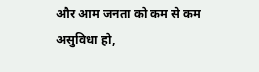और आम जनता को कम से कम असुविधा हो,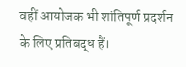वहीं आयोजक भी शांतिपूर्ण प्रदर्शन के लिए प्रतिबद्ध हैं।